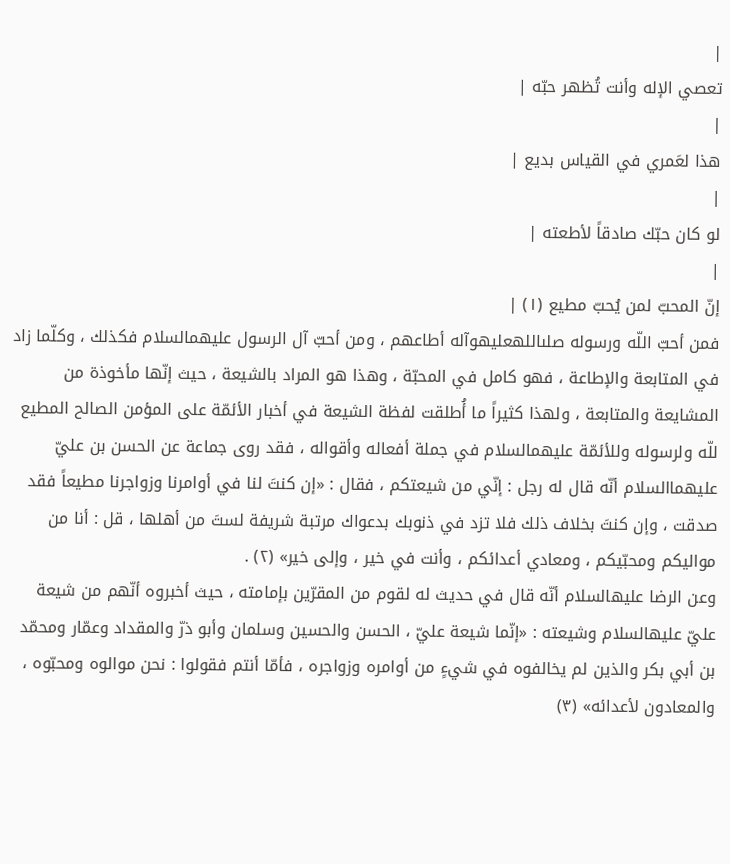|
تعصي الإله وأنت تُظهر حبّه |
|
هذا لعَمري في القياس بديع |
|
لو كان حبّك صادقاً لأطعته |
|
إنّ المحبّ لمن يُحبّ مطيع (١) |
فمن أحبّ اللّه ورسوله صلىاللهعليهوآله أطاعهم ، ومن أحبّ آل الرسول عليهمالسلام فكذلك ، وكلّما زاد في المتابعة والإطاعة ، فهو كامل في المحبّة ، وهذا هو المراد بالشيعة ، حيث إنّها مأخوذة من المشايعة والمتابعة ، ولهذا كثيراً ما أُطلقت لفظة الشيعة في أخبار الأئمّة على المؤمن الصالح المطيع للّه ولرسوله وللأئمّة عليهمالسلام في جملة أفعاله وأقواله ، فقد روى جماعة عن الحسن بن عليّ عليهماالسلام أنّه قال له رجل : إنّي من شيعتكم ، فقال : «إن كنتَ لنا في أوامرنا وزواجرنا مطيعاً فقد صدقت ، وإن كنتَ بخلاف ذلك فلا تزد في ذنوبك بدعواك مرتبة شريفة لستَ من أهلها ، قل : أنا من مواليكم ومحبّيكم ، ومعادي أعدائكم ، وأنت في خير ، وإلى خير» (٢) .
وعن الرضا عليهالسلام أنّه قال في حديث له لقوم من المقرّين بإمامته ، حيث أخبروه أنّهم من شيعة عليّ عليهالسلام وشيعته : «إنّما شيعة عليّ ، الحسن والحسين وسلمان وأبو ذرّ والمقداد وعمّار ومحمّد بن أبي بكر والذين لم يخالفوه في شيءٍ من أوامره وزواجره ، فأمّا أنتم فقولوا : نحن موالوه ومحبّوه ، والمعادون لأعدائه» (٣)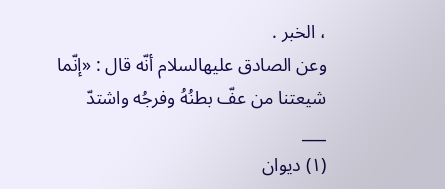، الخبر .
وعن الصادق عليهالسلام أنّه قال : «إنّما شيعتنا من عفّ بطنُهُ وفرجُه واشتدّ
___
(١) ديوان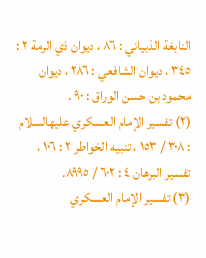النابغة الذبياني : ٨٦ ، ديوان ذي الرمة ٢ : ٣٤٥ ، ديوان الشافعي : ٢٨٦ ، ديوان محمود بن حسن الوراق : ٩٠ .
(٢) تفسير الإمام العسكري عليهالسلام : ٣٠٨ / ١٥٣ ، تنبيه الخواطر ٢ : ١٠٦ ، تفسير البرهان ٤ : ٦٠٢ / ٨٩٩٥.
(٣) تفسير الإمام العسكري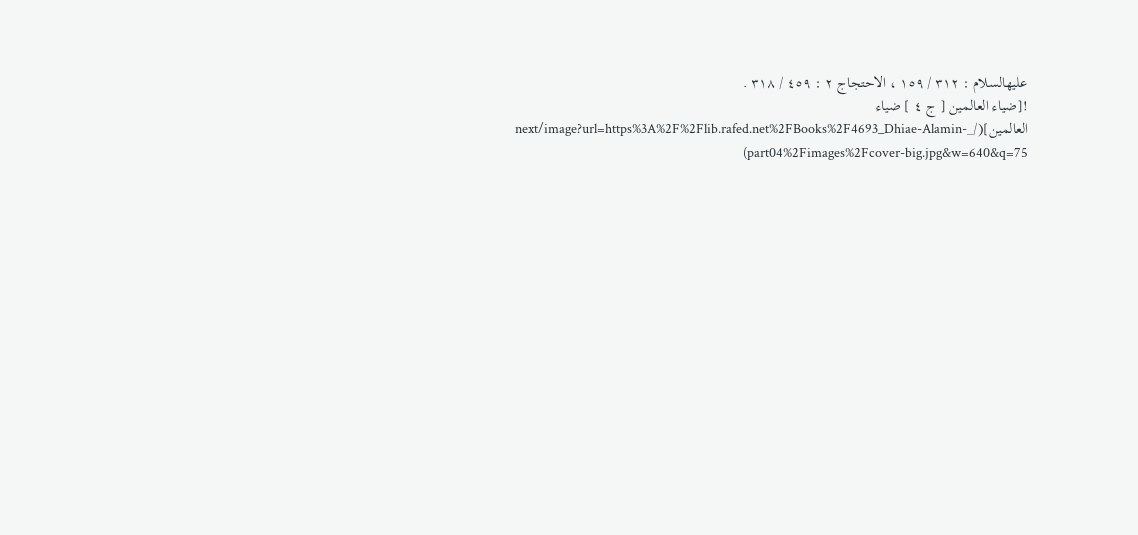عليهالسلام : ٣١٢ / ١٥٩ ، الاحتجاج ٢ : ٤٥٩ / ٣١٨ .
![ضياء العالمين [ ج ٤ ] ضياء العالمين](/_next/image?url=https%3A%2F%2Flib.rafed.net%2FBooks%2F4693_Dhiae-Alamin-part04%2Fimages%2Fcover-big.jpg&w=640&q=75)